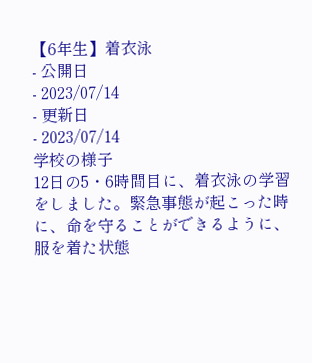【6年生】着衣泳
- 公開日
- 2023/07/14
- 更新日
- 2023/07/14
学校の様子
12日の5・6時間目に、着衣泳の学習をしました。緊急事態が起こった時に、命を守ることができるように、服を着た状態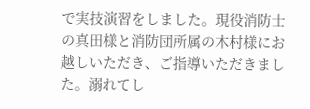で実技演習をしました。現役消防士の真田様と消防団所属の木村様にお越しいただき、ご指導いただきました。溺れてし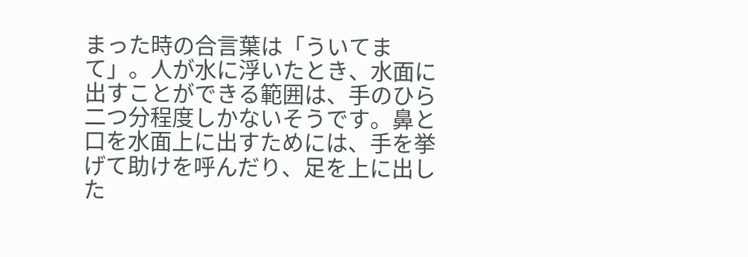まった時の合言葉は「ういてまて」。人が水に浮いたとき、水面に出すことができる範囲は、手のひら二つ分程度しかないそうです。鼻と口を水面上に出すためには、手を挙げて助けを呼んだり、足を上に出した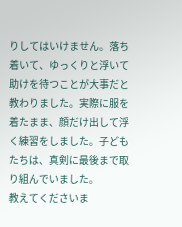りしてはいけません。落ち着いて、ゆっくりと浮いて助けを待つことが大事だと教わりました。実際に服を着たまま、顔だけ出して浮く練習をしました。子どもたちは、真剣に最後まで取り組んでいました。
教えてくださいま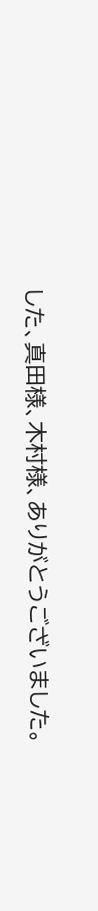した、真田様、木村様、ありがとうございました。